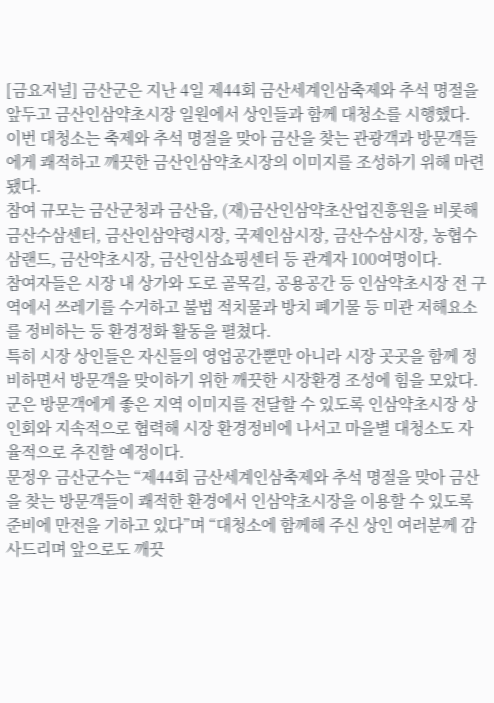[금요저널] 금산군은 지난 4일 제44회 금산세계인삼축제와 추석 명절을 앞두고 금산인삼약초시장 일원에서 상인들과 함께 대청소를 시행했다.
이번 대청소는 축제와 추석 명절을 맞아 금산을 찾는 관광객과 방문객들에게 쾌적하고 깨끗한 금산인삼약초시장의 이미지를 조성하기 위해 마련됐다.
참여 규모는 금산군청과 금산읍, (재)금산인삼약초산업진흥원을 비롯해 금산수삼센터, 금산인삼약령시장, 국제인삼시장, 금산수삼시장, 농협수삼랜드, 금산약초시장, 금산인삼쇼핑센터 등 관계자 100여명이다.
참여자들은 시장 내 상가와 도로 골목길, 공용공간 등 인삼약초시장 전 구역에서 쓰레기를 수거하고 불법 적치물과 방치 폐기물 등 미관 저해요소를 정비하는 등 환경정화 활동을 펼쳤다.
특히 시장 상인들은 자신들의 영업공간뿐만 아니라 시장 곳곳을 함께 정비하면서 방문객을 맞이하기 위한 깨끗한 시장환경 조성에 힘을 모았다.
군은 방문객에게 좋은 지역 이미지를 전달할 수 있도록 인삼약초시장 상인회와 지속적으로 협력해 시장 환경정비에 나서고 마을별 대청소도 자율적으로 추진할 예정이다.
문정우 금산군수는 “제44회 금산세계인삼축제와 추석 명절을 맞아 금산을 찾는 방문객들이 쾌적한 환경에서 인삼약초시장을 이용할 수 있도록 준비에 만전을 기하고 있다”며 “대청소에 함께해 주신 상인 여러분께 감사드리며 앞으로도 깨끗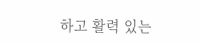하고 활력 있는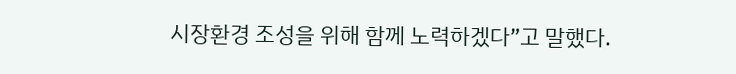시장환경 조성을 위해 함께 노력하겠다”고 말했다.